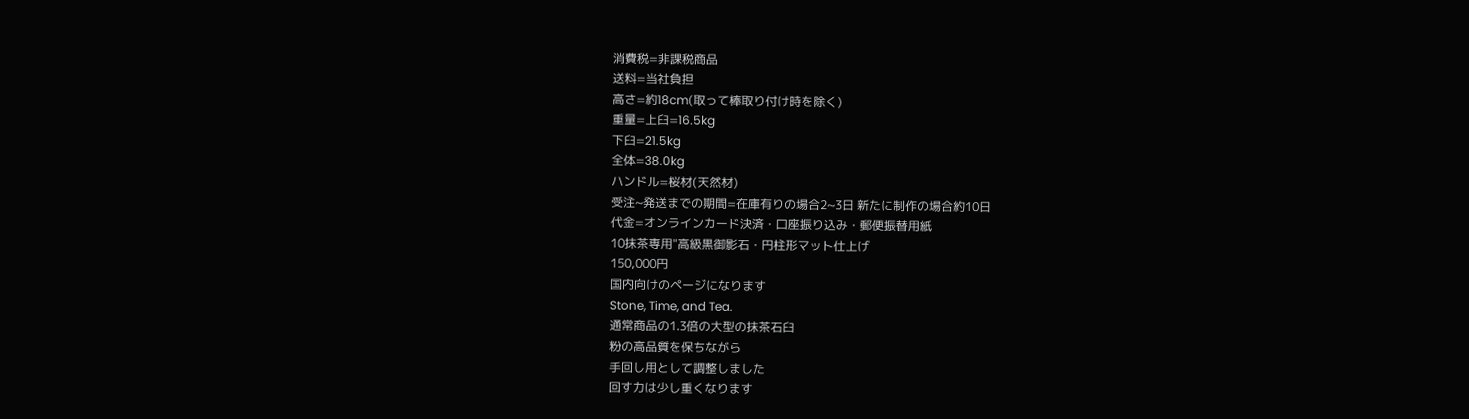消費税=非課税商品
送料=当社負担
高さ=約18cm(取って棒取り付け時を除く)
重量=上臼=16.5kg
下臼=21.5kg
全体=38.0kg
ハンドル=桜材(天然材)
受注~発送までの期間=在庫有りの場合2~3日 新たに制作の場合約10日
代金=オンラインカード決済・口座振り込み・郵便振替用紙
10抹茶専用"高級黒御影石・円柱形マット仕上げ
150,000円
国内向けのページになります
Stone, Time, and Tea.
通常商品の1.3倍の大型の抹茶石臼
粉の高品質を保ちながら
手回し用として調整しました
回す力は少し重くなります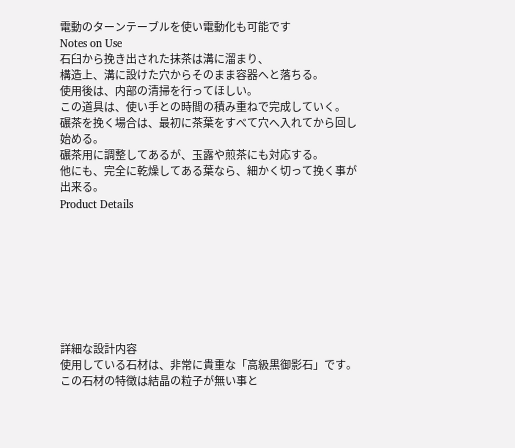電動のターンテーブルを使い電動化も可能です
Notes on Use
石臼から挽き出された抹茶は溝に溜まり、
構造上、溝に設けた穴からそのまま容器へと落ちる。
使用後は、内部の清掃を行ってほしい。
この道具は、使い手との時間の積み重ねで完成していく。
碾茶を挽く場合は、最初に茶葉をすべて穴へ入れてから回し始める。
碾茶用に調整してあるが、玉露や煎茶にも対応する。
他にも、完全に乾燥してある葉なら、細かく切って挽く事が出来る。
Product Details








詳細な設計内容
使用している石材は、非常に貴重な「高級黒御影石」です。この石材の特徴は結晶の粒子が無い事と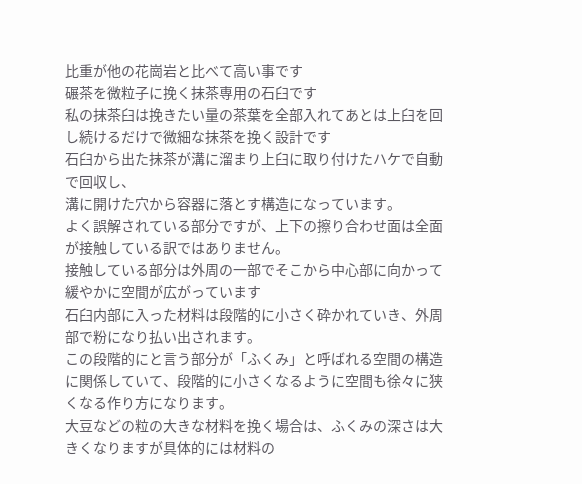比重が他の花崗岩と比べて高い事です
碾茶を微粒子に挽く抹茶専用の石臼です
私の抹茶臼は挽きたい量の茶葉を全部入れてあとは上臼を回し続けるだけで微細な抹茶を挽く設計です
石臼から出た抹茶が溝に溜まり上臼に取り付けたハケで自動で回収し、
溝に開けた穴から容器に落とす構造になっています。
よく誤解されている部分ですが、上下の擦り合わせ面は全面が接触している訳ではありません。
接触している部分は外周の一部でそこから中心部に向かって緩やかに空間が広がっています
石臼内部に入った材料は段階的に小さく砕かれていき、外周部で粉になり払い出されます。
この段階的にと言う部分が「ふくみ」と呼ばれる空間の構造に関係していて、段階的に小さくなるように空間も徐々に狭くなる作り方になります。
大豆などの粒の大きな材料を挽く場合は、ふくみの深さは大きくなりますが具体的には材料の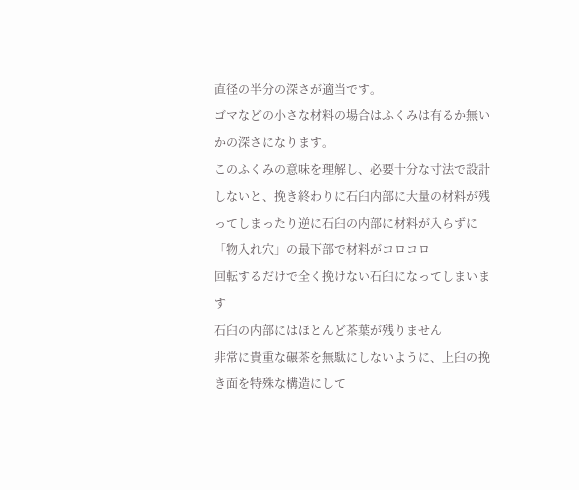直径の半分の深さが適当です。
ゴマなどの小さな材料の場合はふくみは有るか無いかの深さになります。
このふくみの意味を理解し、必要十分な寸法で設計しないと、挽き終わりに石臼内部に大量の材料が残ってしまったり逆に石臼の内部に材料が入らずに「物入れ穴」の最下部で材料がコロコロ
回転するだけで全く挽けない石臼になってしまいます
石臼の内部にはほとんど茶葉が残りません
非常に貴重な碾茶を無駄にしないように、上臼の挽き面を特殊な構造にして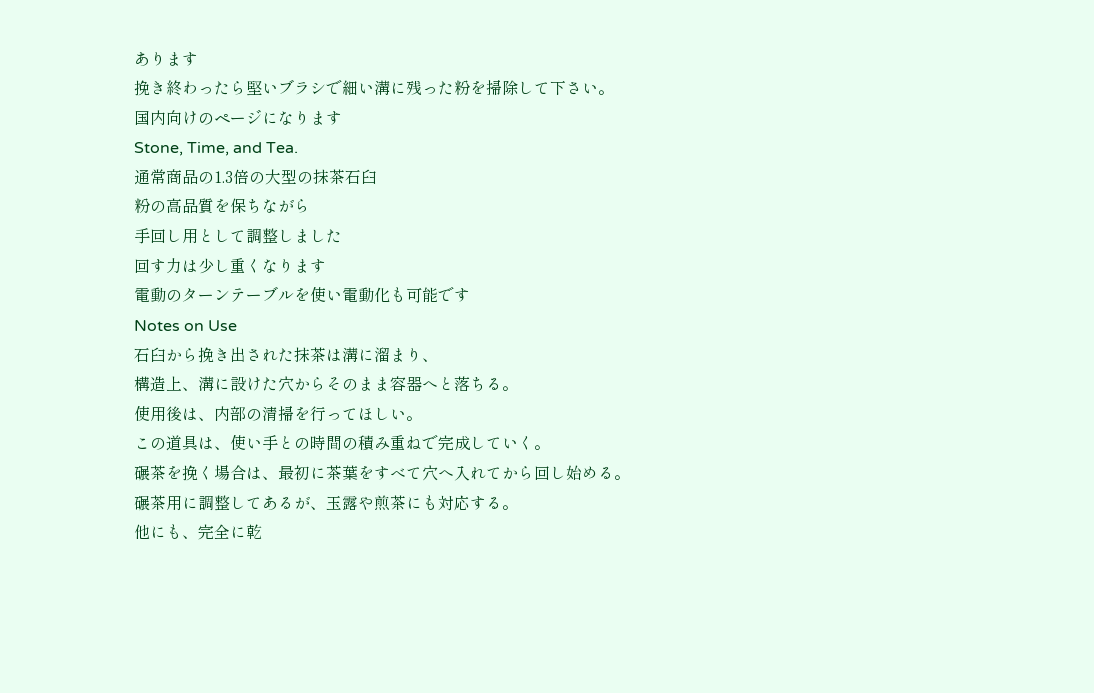あります
挽き終わったら堅いブラシで細い溝に残った粉を掃除して下さい。
国内向けのページになります
Stone, Time, and Tea.
通常商品の1.3倍の大型の抹茶石臼
粉の高品質を保ちながら
手回し用として調整しました
回す力は少し重くなります
電動のターンテーブルを使い電動化も可能です
Notes on Use
石臼から挽き出された抹茶は溝に溜まり、
構造上、溝に設けた穴からそのまま容器へと落ちる。
使用後は、内部の清掃を行ってほしい。
この道具は、使い手との時間の積み重ねで完成していく。
碾茶を挽く場合は、最初に茶葉をすべて穴へ入れてから回し始める。
碾茶用に調整してあるが、玉露や煎茶にも対応する。
他にも、完全に乾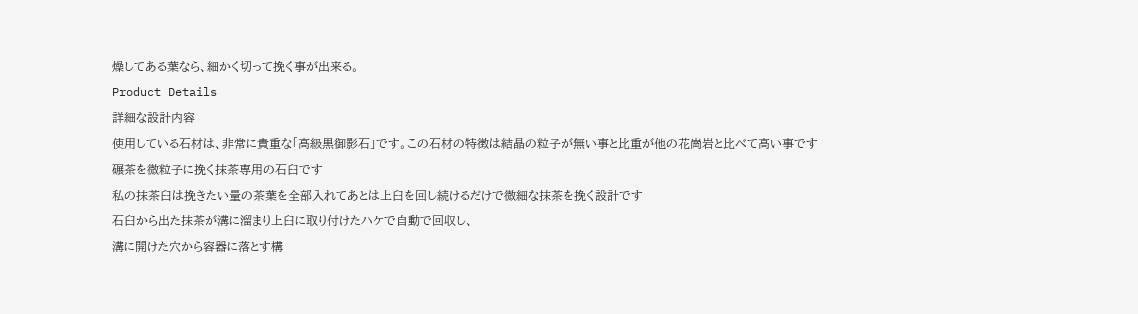燥してある葉なら、細かく切って挽く事が出来る。
Product Details
詳細な設計内容
使用している石材は、非常に貴重な「高級黒御影石」です。この石材の特徴は結晶の粒子が無い事と比重が他の花崗岩と比べて高い事です
碾茶を微粒子に挽く抹茶専用の石臼です
私の抹茶臼は挽きたい量の茶葉を全部入れてあとは上臼を回し続けるだけで微細な抹茶を挽く設計です
石臼から出た抹茶が溝に溜まり上臼に取り付けたハケで自動で回収し、
溝に開けた穴から容器に落とす構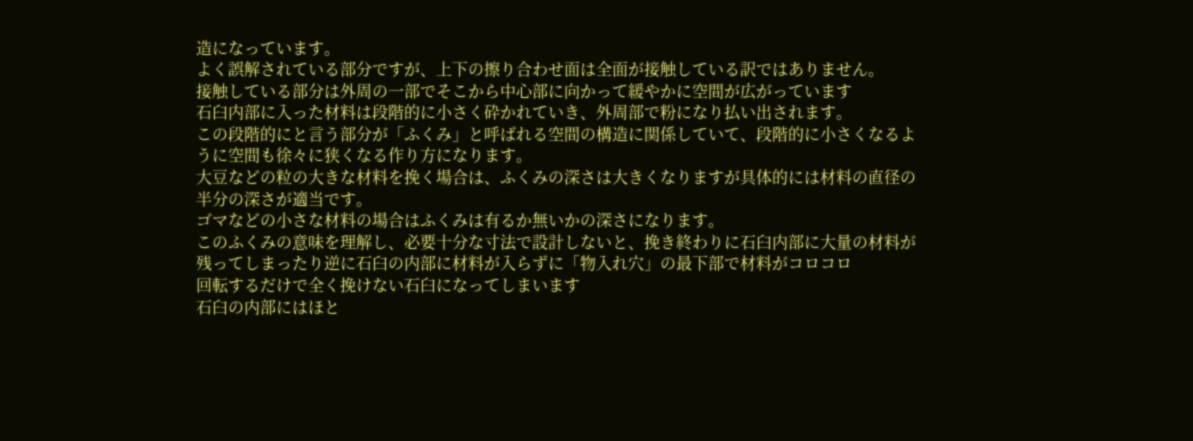造になっています。
よく誤解されている部分ですが、上下の擦り合わせ面は全面が接触している訳ではありません。
接触している部分は外周の一部でそこから中心部に向かって緩やかに空間が広がっています
石臼内部に入った材料は段階的に小さく砕かれていき、外周部で粉になり払い出されます。
この段階的にと言う部分が「ふくみ」と呼ばれる空間の構造に関係していて、段階的に小さくなるように空間も徐々に狭くなる作り方になります。
大豆などの粒の大きな材料を挽く場合は、ふくみの深さは大きくなりますが具体的には材料の直径の半分の深さが適当です。
ゴマなどの小さな材料の場合はふくみは有るか無いかの深さになります。
このふくみの意味を理解し、必要十分な寸法で設計しないと、挽き終わりに石臼内部に大量の材料が残ってしまったり逆に石臼の内部に材料が入らずに「物入れ穴」の最下部で材料がコロコロ
回転するだけで全く挽けない石臼になってしまいます
石臼の内部にはほと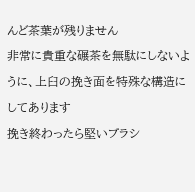んど茶葉が残りません
非常に貴重な碾茶を無駄にしないように、上臼の挽き面を特殊な構造にしてあります
挽き終わったら堅いブラシ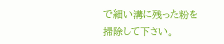で細い溝に残った粉を掃除して下さい。